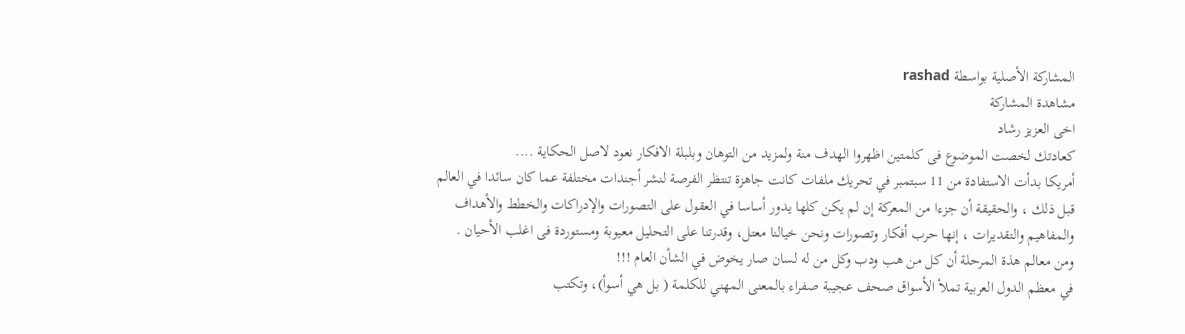المشاركة الأصلية بواسطة rashad
مشاهدة المشاركة
اخى العزيز رشاد
كعادتك لخصت الموضوع فى كلمتين اظهروا الهدف منة ولمزيد من التوهان وبلبلة الافكار نعود لاصل الحكاية ....
أمريكا بدأت الاستفادة من 11 سبتمبر في تحريك ملفات كانت جاهزة تنتظر الفرصة لنشر أجندات مختلفة عما كان سائدا في العالم قبل ذلك ، والحقيقة أن جزءا من المعركة إن لم يكن كلها يدور أساسا في العقول على التصورات والإدراكات والخطط والأهداف والمفاهيم والتقديرات ، إنها حرب أفكار وتصورات ونحن خيالنا معتل، وقدرتنا على التحليل معيوبة ومستوردة فى اغلب الأحيان .
ومن معالم هذة المرحلة أن كل من هب ودب وكل من له لسان صار يخوض في الشأن العام !!!
في معظم الدول العربية تملأ الأسواق صحف عجيبة صفراء بالمعنى المهني للكلمة ( بل هي أسوأ)، وتكتب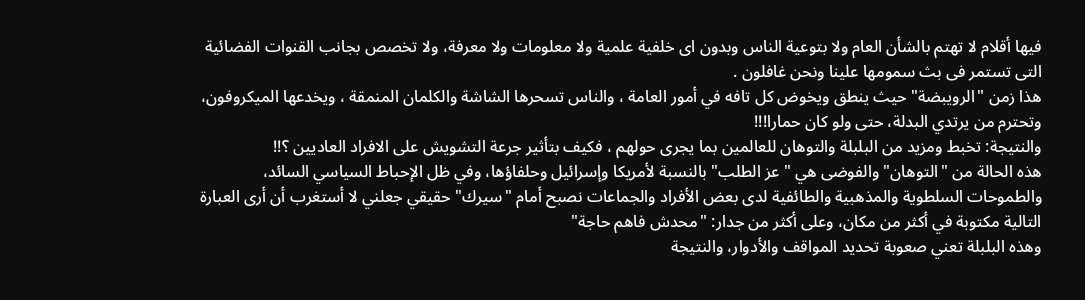فيها أقلام لا تهتم بالشأن العام ولا بتوعية الناس وبدون اى خلفية علمية ولا معلومات ولا معرفة، ولا تخصص بجانب القنوات الفضائية التى تستمر فى بث سمومها علينا ونحن غافلون .
هذا زمن "الرويبضة" حيث ينطق ويخوض كل تافه في أمور العامة ، والناس تسحرها الشاشة والكلمان المنمقة ، ويخدعها الميكروفون، وتحترم من يرتدي البدلة، حتى ولو كان حمارا!!!
والنتيجة: تخبط ومزيد من البلبلة والتوهان للعالمين بما يجرى حولهم ، فكيف بتأثير جرعة التشويش على الافراد العاديين ؟!!
هذه الحالة من "التوهان" والفوضى هي "عز الطلب" بالنسبة لأمريكا وإسرائيل وحلفاؤها، وفي ظل الإحباط السياسي السائد، والطموحات السلطوية والمذهبية والطائفية لدى بعض الأفراد والجماعات نصبح أمام "سيرك" حقيقي جعلني لا أستغرب أن أرى العبارة التالية مكتوبة في أكثر من مكان، وعلى أكثر من جدار: "محدش فاهم حاجة"
وهذه البلبلة تعني صعوبة تحديد المواقف والأدوار، والنتيجة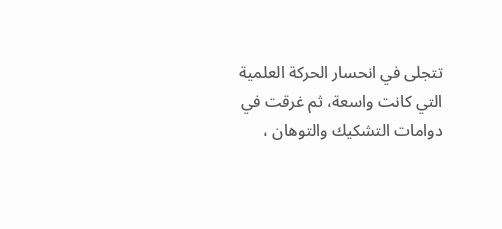تتجلى في انحسار الحركة العلمية التي كانت واسعة، ثم غرقت في دوامات التشكيك والتوهان ،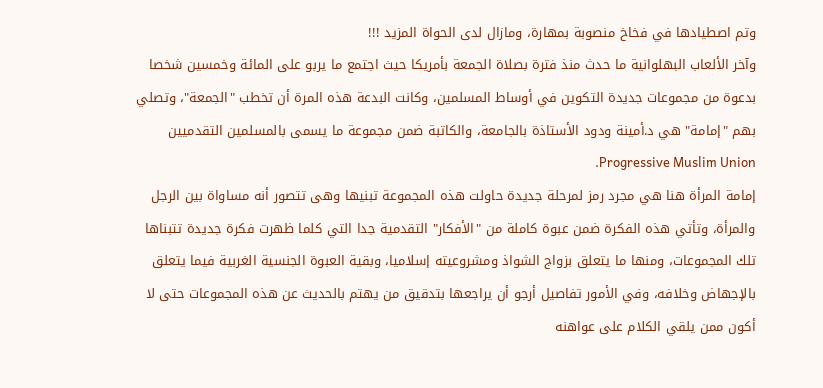وتم اصطيادها في فخاخ منصوبة بمهارة، ومازال لدى الحواة المزيد !!!
وآخر الألعاب البهلوانية ما حدث منذ فترة بصلاة الجمعة بأمريكا حيث اجتمع ما يربو على المائة وخمسين شخصا بدعوة من مجموعات جديدة التكوين في أوساط المسلمين، وكانت البدعة هذه المرة أن تخطب "الجمعة"، وتصلي بهم "إمامة" هي د.أمينة ودود الأستاذة بالجامعة، والكاتبة ضمن مجموعة ما يسمى بالمسلمين التقدميين Progressive Muslim Union.
إمامة المرأة هنا هي مجرد رمز لمرحلة جديدة حاولت هذه المجموعة تبنيها وهى تتصور أنه مساواة بين الرجل والمرأة، وتأتي هذه الفكرة ضمن عبوة كاملة من "الأفكار" التقدمية جدا التي كلما ظهرت فكرة جديدة تتبناها تلك المجموعات، ومنها ما يتعلق بزواج الشواذ ومشروعيته إسلاميا، وبقية العبوة الجنسية الغربية فيما يتعلق بالإجهاض وخلافه، وفي الأمور تفاصيل أرجو أن يراجعها بتدقيق من يهتم بالحديث عن هذه المجموعات حتى لا أكون ممن يلقي الكلام على عواهنه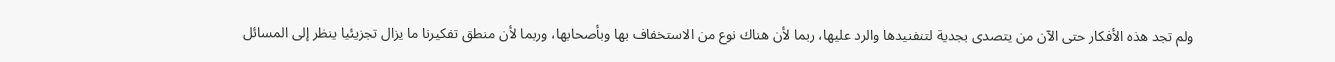ولم تجد هذه الأفكار حتى الآن من يتصدى بجدية لتنفنيدها والرد عليها، ربما لأن هناك نوع من الاستخفاف بها وبأصحابها، وربما لأن منطق تفكيرنا ما يزال تجزيئيا ينظر إلى المسائل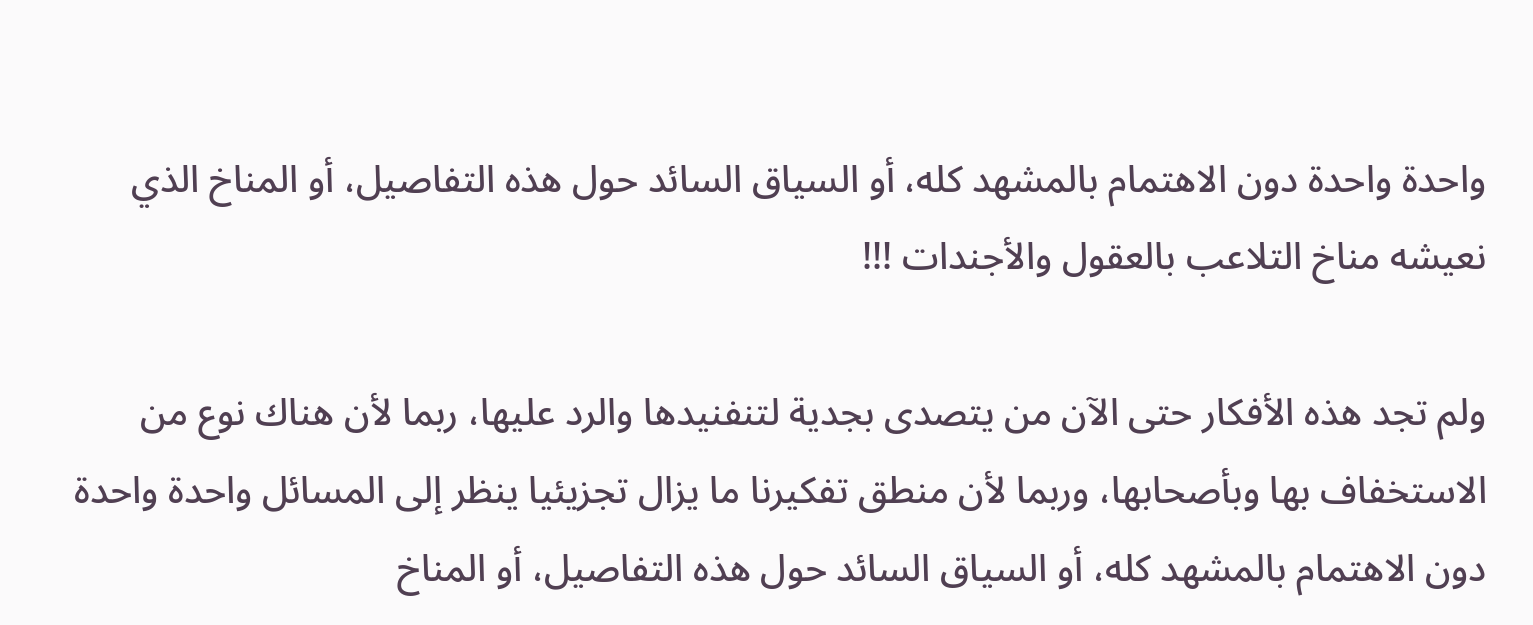واحدة واحدة دون الاهتمام بالمشهد كله، أو السياق السائد حول هذه التفاصيل، أو المناخ الذي نعيشه مناخ التلاعب بالعقول والأجندات !!!

ولم تجد هذه الأفكار حتى الآن من يتصدى بجدية لتنفنيدها والرد عليها، ربما لأن هناك نوع من الاستخفاف بها وبأصحابها، وربما لأن منطق تفكيرنا ما يزال تجزيئيا ينظر إلى المسائل واحدة واحدة دون الاهتمام بالمشهد كله، أو السياق السائد حول هذه التفاصيل، أو المناخ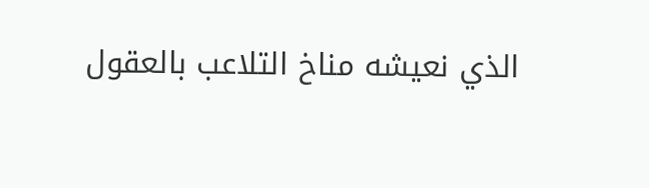الذي نعيشه مناخ التلاعب بالعقول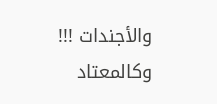والأجندات !!!
وكالمعتاد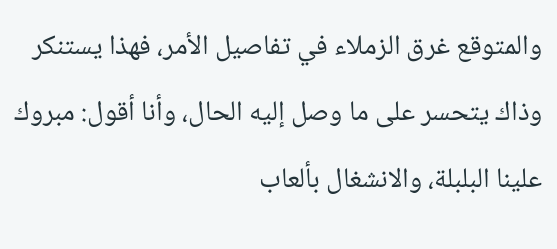والمتوقع غرق الزملاء في تفاصيل الأمر، فهذا يستنكر وذاك يتحسر على ما وصل إليه الحال، وأنا أقول: مبروك علينا البلبلة، والانشغال بألعاب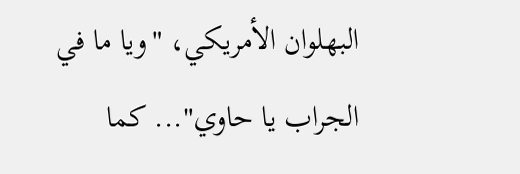البهلوان الأمريكي، "ويا ما في الجراب يا حاوي"... كما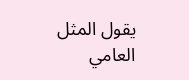يقول المثل العامي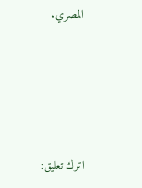المصري.





اترك تعليق: